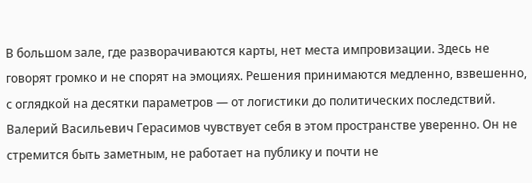В большом зале, где разворачиваются карты, нет места импровизации. Здесь не говорят громко и не спорят на эмоциях. Решения принимаются медленно, взвешенно, с оглядкой на десятки параметров — от логистики до политических последствий. Валерий Васильевич Герасимов чувствует себя в этом пространстве уверенно. Он не стремится быть заметным, не работает на публику и почти не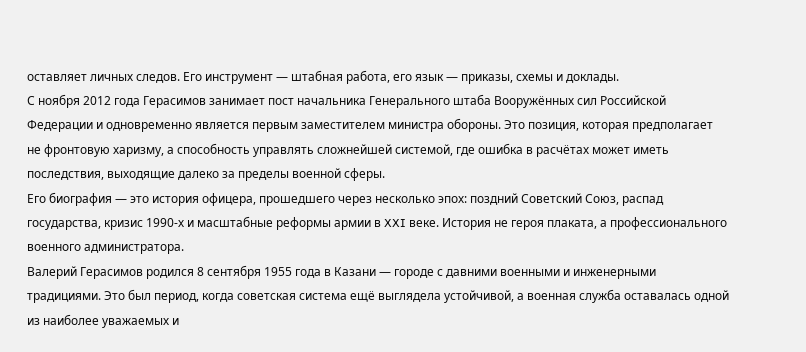оставляет личных следов. Его инструмент — штабная работа, его язык — приказы, схемы и доклады.
С ноября 2012 года Герасимов занимает пост начальника Генерального штаба Вооружённых сил Российской Федерации и одновременно является первым заместителем министра обороны. Это позиция, которая предполагает не фронтовую харизму, а способность управлять сложнейшей системой, где ошибка в расчётах может иметь последствия, выходящие далеко за пределы военной сферы.
Его биография — это история офицера, прошедшего через несколько эпох: поздний Советский Союз, распад государства, кризис 1990-х и масштабные реформы армии в XXI веке. История не героя плаката, а профессионального военного администратора.
Валерий Герасимов родился 8 сентября 1955 года в Казани — городе с давними военными и инженерными традициями. Это был период, когда советская система ещё выглядела устойчивой, а военная служба оставалась одной из наиболее уважаемых и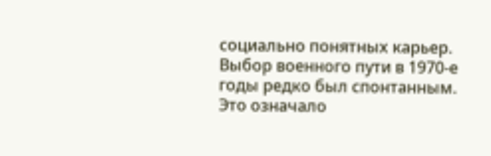социально понятных карьер.
Выбор военного пути в 1970-е годы редко был спонтанным. Это означало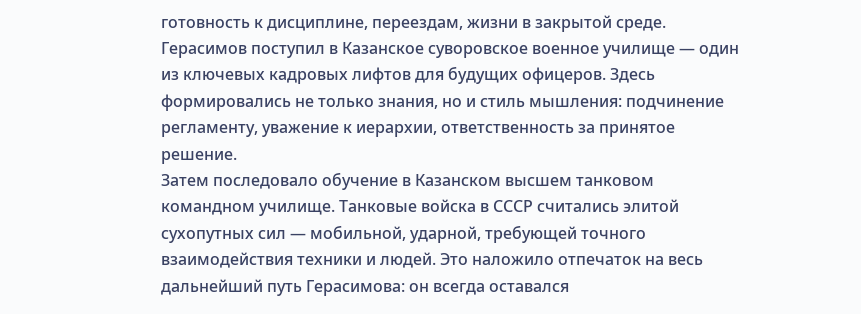готовность к дисциплине, переездам, жизни в закрытой среде. Герасимов поступил в Казанское суворовское военное училище — один из ключевых кадровых лифтов для будущих офицеров. Здесь формировались не только знания, но и стиль мышления: подчинение регламенту, уважение к иерархии, ответственность за принятое решение.
Затем последовало обучение в Казанском высшем танковом командном училище. Танковые войска в СССР считались элитой сухопутных сил — мобильной, ударной, требующей точного взаимодействия техники и людей. Это наложило отпечаток на весь дальнейший путь Герасимова: он всегда оставался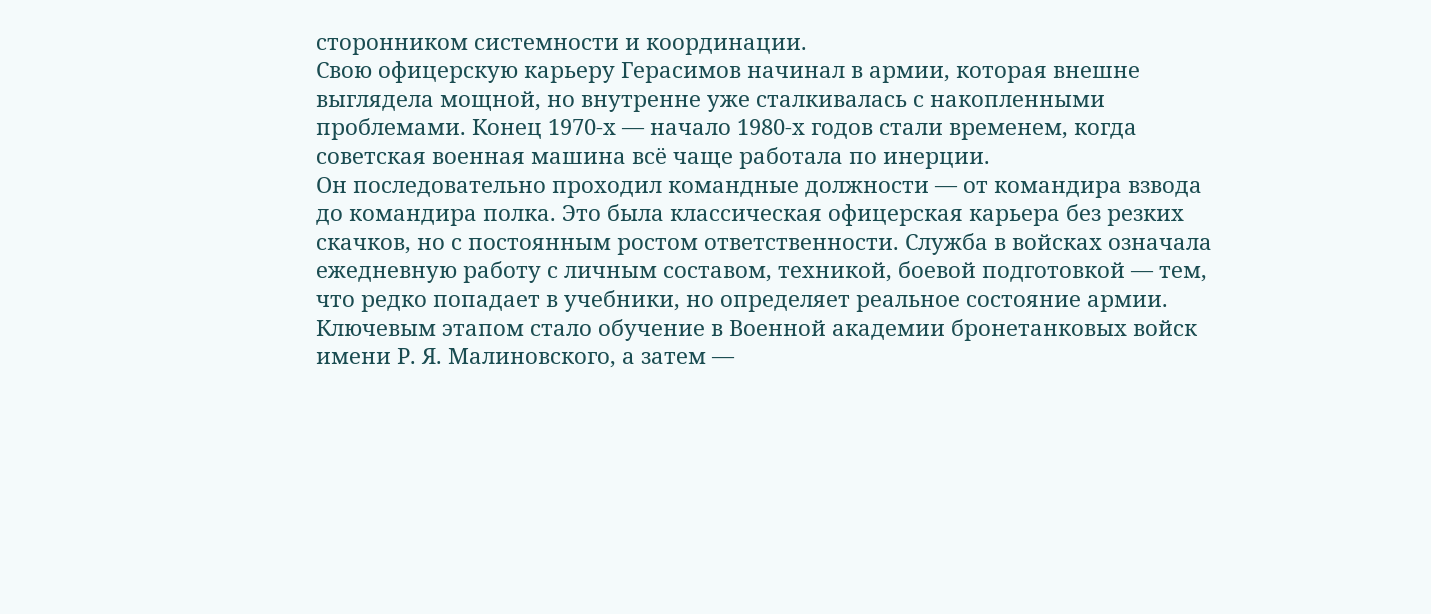сторонником системности и координации.
Свою офицерскую карьеру Герасимов начинал в армии, которая внешне выглядела мощной, но внутренне уже сталкивалась с накопленными проблемами. Конец 1970-х — начало 1980-х годов стали временем, когда советская военная машина всё чаще работала по инерции.
Он последовательно проходил командные должности — от командира взвода до командира полка. Это была классическая офицерская карьера без резких скачков, но с постоянным ростом ответственности. Служба в войсках означала ежедневную работу с личным составом, техникой, боевой подготовкой — тем, что редко попадает в учебники, но определяет реальное состояние армии.
Ключевым этапом стало обучение в Военной академии бронетанковых войск имени Р. Я. Малиновского, а затем —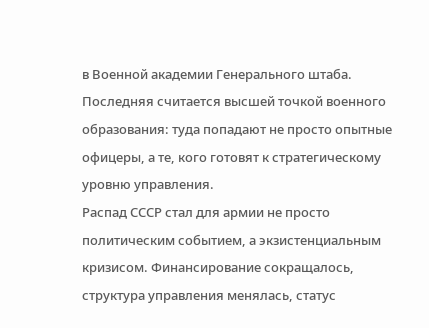в Военной академии Генерального штаба. Последняя считается высшей точкой военного образования: туда попадают не просто опытные офицеры, а те, кого готовят к стратегическому уровню управления.
Распад СССР стал для армии не просто политическим событием, а экзистенциальным кризисом. Финансирование сокращалось, структура управления менялась, статус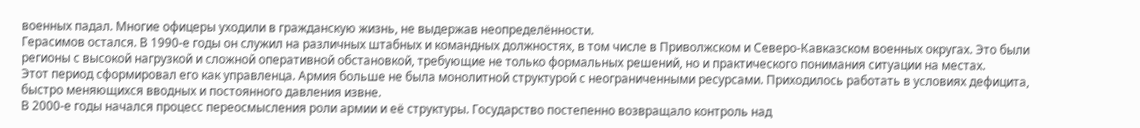военных падал. Многие офицеры уходили в гражданскую жизнь, не выдержав неопределённости.
Герасимов остался. В 1990-е годы он служил на различных штабных и командных должностях, в том числе в Приволжском и Северо-Кавказском военных округах. Это были регионы с высокой нагрузкой и сложной оперативной обстановкой, требующие не только формальных решений, но и практического понимания ситуации на местах.
Этот период сформировал его как управленца. Армия больше не была монолитной структурой с неограниченными ресурсами. Приходилось работать в условиях дефицита, быстро меняющихся вводных и постоянного давления извне.
В 2000-е годы начался процесс переосмысления роли армии и её структуры. Государство постепенно возвращало контроль над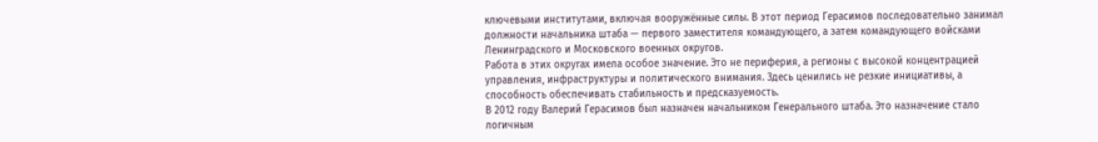ключевыми институтами, включая вооружённые силы. В этот период Герасимов последовательно занимал должности начальника штаба — первого заместителя командующего, а затем командующего войсками Ленинградского и Московского военных округов.
Работа в этих округах имела особое значение. Это не периферия, а регионы с высокой концентрацией управления, инфраструктуры и политического внимания. Здесь ценились не резкие инициативы, а способность обеспечивать стабильность и предсказуемость.
В 2012 году Валерий Герасимов был назначен начальником Генерального штаба. Это назначение стало логичным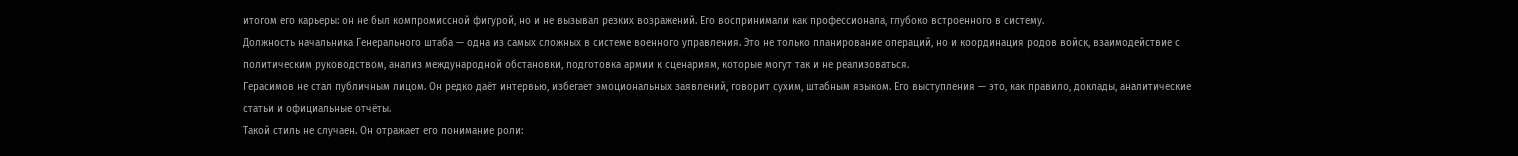итогом его карьеры: он не был компромиссной фигурой, но и не вызывал резких возражений. Его воспринимали как профессионала, глубоко встроенного в систему.
Должность начальника Генерального штаба — одна из самых сложных в системе военного управления. Это не только планирование операций, но и координация родов войск, взаимодействие с политическим руководством, анализ международной обстановки, подготовка армии к сценариям, которые могут так и не реализоваться.
Герасимов не стал публичным лицом. Он редко даёт интервью, избегает эмоциональных заявлений, говорит сухим, штабным языком. Его выступления — это, как правило, доклады, аналитические статьи и официальные отчёты.
Такой стиль не случаен. Он отражает его понимание роли: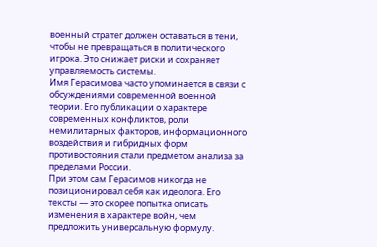военный стратег должен оставаться в тени, чтобы не превращаться в политического игрока. Это снижает риски и сохраняет управляемость системы.
Имя Герасимова часто упоминается в связи с обсуждениями современной военной теории. Его публикации о характере современных конфликтов, роли немилитарных факторов, информационного воздействия и гибридных форм противостояния стали предметом анализа за пределами России.
При этом сам Герасимов никогда не позиционировал себя как идеолога. Его тексты — это скорее попытка описать изменения в характере войн, чем предложить универсальную формулу.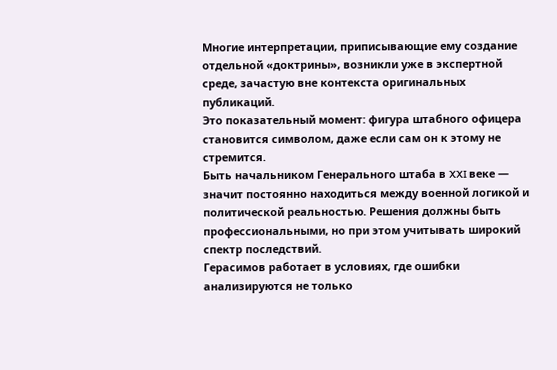Многие интерпретации, приписывающие ему создание отдельной «доктрины», возникли уже в экспертной среде, зачастую вне контекста оригинальных публикаций.
Это показательный момент: фигура штабного офицера становится символом, даже если сам он к этому не стремится.
Быть начальником Генерального штаба в XXI веке — значит постоянно находиться между военной логикой и политической реальностью. Решения должны быть профессиональными, но при этом учитывать широкий спектр последствий.
Герасимов работает в условиях, где ошибки анализируются не только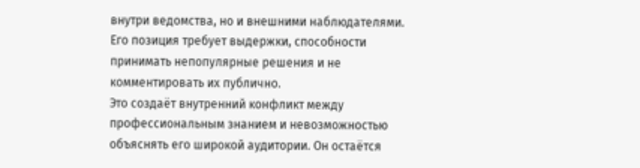внутри ведомства, но и внешними наблюдателями. Его позиция требует выдержки, способности принимать непопулярные решения и не комментировать их публично.
Это создаёт внутренний конфликт между профессиональным знанием и невозможностью объяснять его широкой аудитории. Он остаётся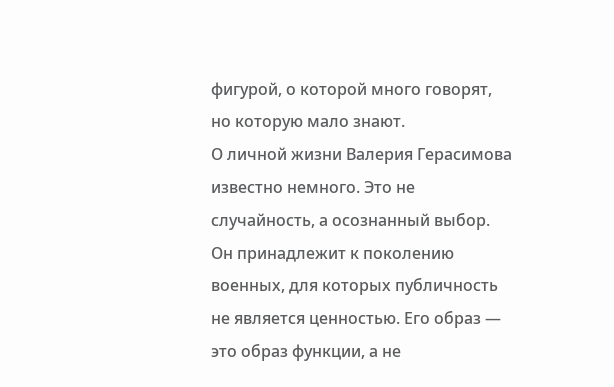фигурой, о которой много говорят, но которую мало знают.
О личной жизни Валерия Герасимова известно немного. Это не случайность, а осознанный выбор. Он принадлежит к поколению военных, для которых публичность не является ценностью. Его образ — это образ функции, а не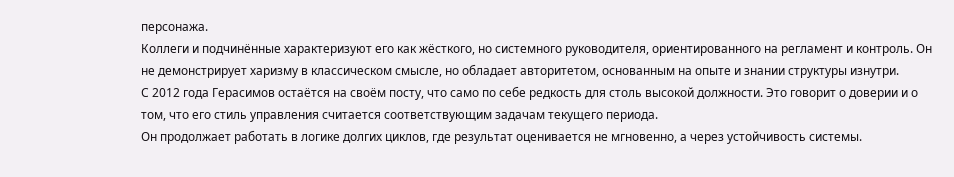персонажа.
Коллеги и подчинённые характеризуют его как жёсткого, но системного руководителя, ориентированного на регламент и контроль. Он не демонстрирует харизму в классическом смысле, но обладает авторитетом, основанным на опыте и знании структуры изнутри.
С 2012 года Герасимов остаётся на своём посту, что само по себе редкость для столь высокой должности. Это говорит о доверии и о том, что его стиль управления считается соответствующим задачам текущего периода.
Он продолжает работать в логике долгих циклов, где результат оценивается не мгновенно, а через устойчивость системы.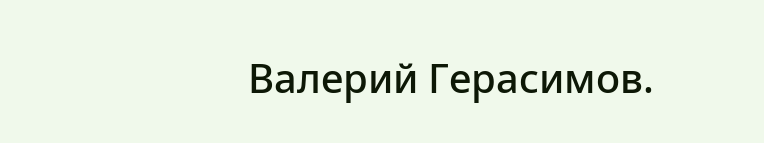Валерий Герасимов.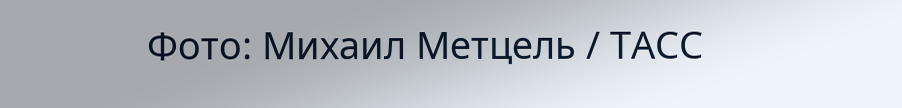Фото: Михаил Метцель / ТАСС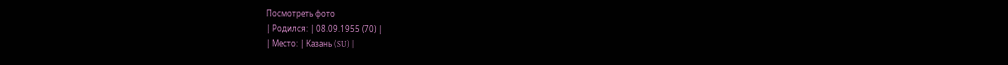Посмотреть фото
| Родился: | 08.09.1955 (70) |
| Место: | Казань (SU) |